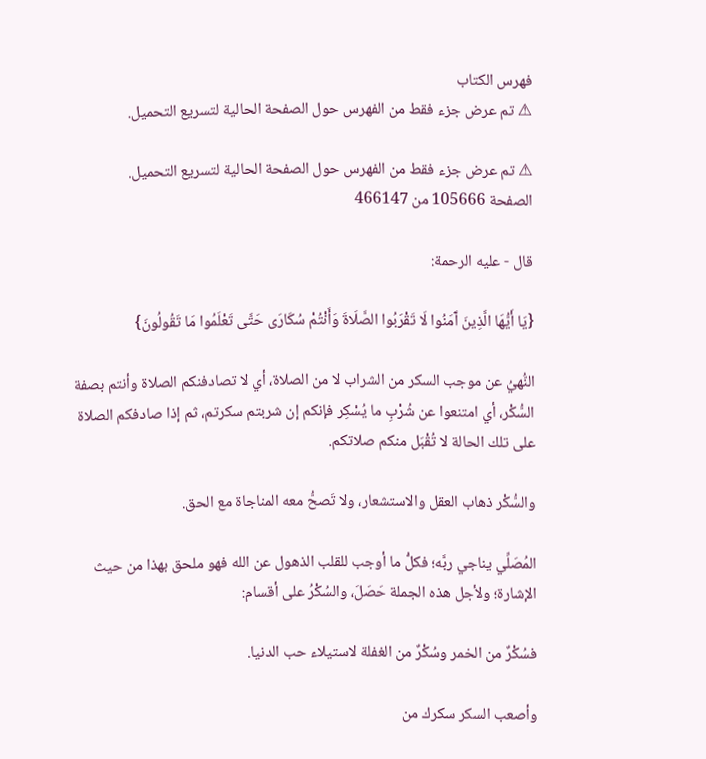فهرس الكتاب
⚠ تم عرض جزء فقط من الفهرس حول الصفحة الحالية لتسريع التحميل.

⚠ تم عرض جزء فقط من الفهرس حول الصفحة الحالية لتسريع التحميل.
الصفحة 105666 من 466147

قال - عليه الرحمة:

{يَا أَيُّهَا الَّذِينَ آَمَنُوا لَا تَقْرَبُوا الصَّلَاةَ وَأَنْتُمْ سُكَارَى حَتَّى تَعْلَمُوا مَا تَقُولُونَ}

النُّهيُ عن موجب السكر من الشراب لا من الصلاة، أي لا تصادفنكم الصلاة وأنتم بصفة السُّكْر، أي امتنعوا عن شُرْبِ ما يُسْكِر فإنكم إن شربتم سكرتم، ثم إذا صادفكم الصلاة على تلك الحالة لا تُقْبَل منكم صلاتكم.

والسُّكْر ذهاب العقل والاستشعار، ولا تَصحُّ معه المناجاة مع الحق.

المُصَلِّي يناجي ربَّه؛ فكلُّ ما أوجب للقلب الذهول عن الله فهو ملحق بهذا من حيث الإشارة؛ ولأجل هذه الجملة حَصَلَ، والسُكْرُ على أقسام:

فسُكْرٌ من الخمر وسُكْرٌ من الغفلة لاستيلاء حب الدنيا.

وأصعب السكر سكرك من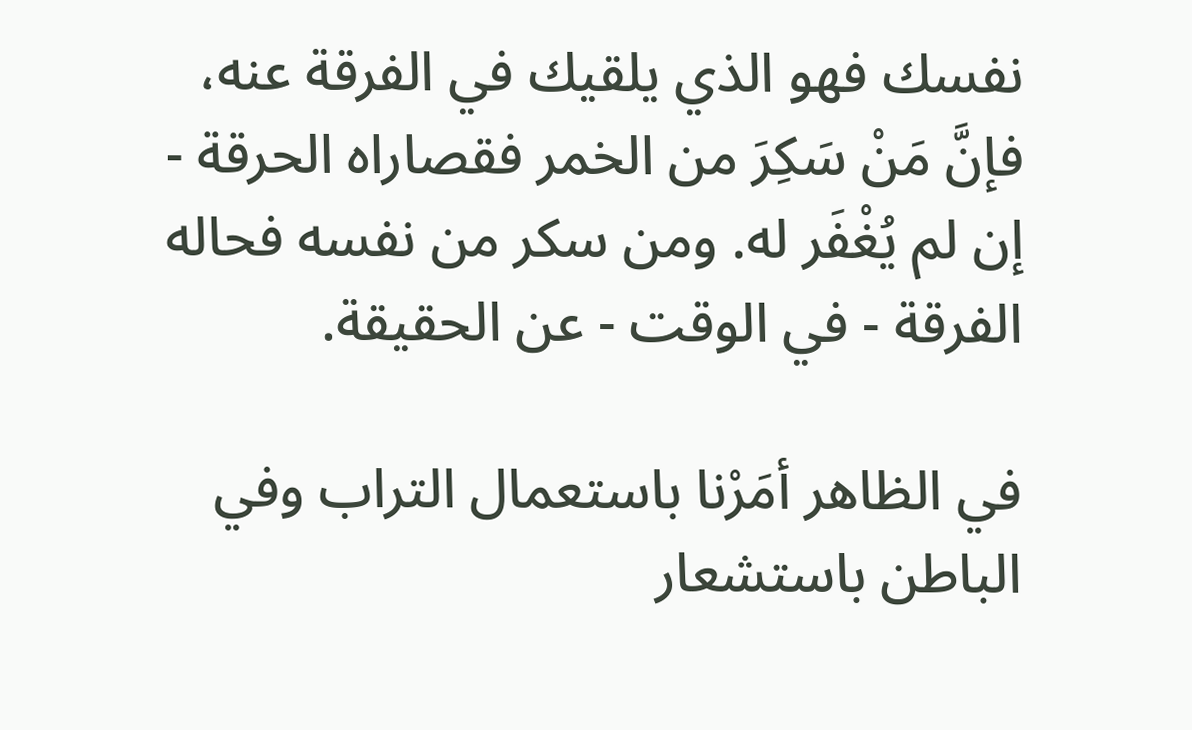نفسك فهو الذي يلقيك في الفرقة عنه، فإنَّ مَنْ سَكِرَ من الخمر فقصاراه الحرقة - إن لم يُغْفَر له. ومن سكر من نفسه فحاله الفرقة - في الوقت - عن الحقيقة.

في الظاهر أمَرْنا باستعمال التراب وفي الباطن باستشعار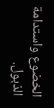الخضوع واستدامة الذبول.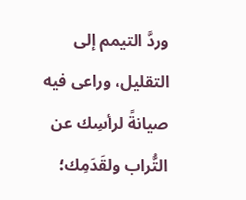وردَّ التيمم إلى التقليل، وراعى فيه صيانةً لرأسِك عن التُّراب ولقَدَمِك؛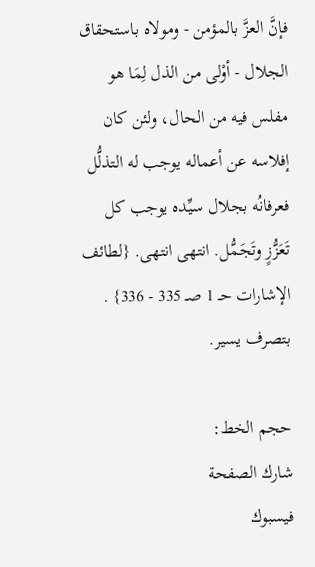فإنَّ العزَّ بالمؤمن - ومولاه باستحقاق الجلال - أوْلى من الذل لِمَا هو مفلس فيه من الحال، ولئن كان إفلاسه عن أعماله يوجب له التذلُّل فعرفانُه بجلال سيِّده يوجب كل تَعَزُّزٍ وتَجَمُّل. انتهى انتهى. {لطائف الإشارات حـ 1 صـ 335 - 336} . بتصرف يسير.

حجم الخط:
شارك الصفحة
فيسبوك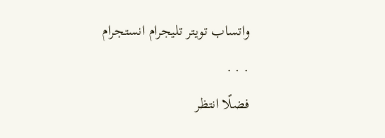واتساب تويتر تليجرام انستجرام
. . .
فضلًا انتظر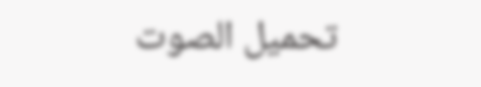تحميل الصوت